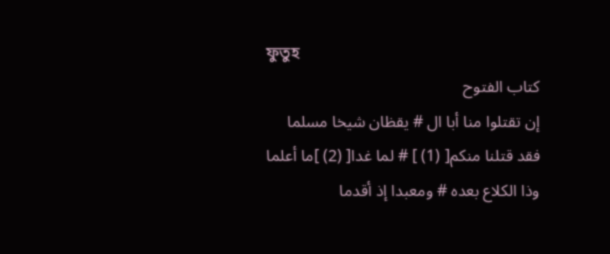ফুতুহ
كتاب الفتوح
إن تقتلوا منا أبا ال # يقظان شيخا مسلما
فقد قتلنا منكم[ (1) ] # لما غدا[ (2) ]ما أعلما
وذا الكلاع بعده # ومعبدا إذ أقدما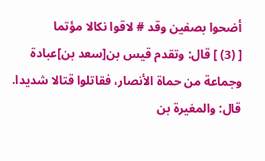أضحوا بصفين وقد # لاقوا نكالا مؤتما
[ (3) ] قال: وتقدم قيس بن[سعد بن]عبادة وجماعة من حماة الأنصار، فقاتلوا قتالا شديدا. قال: والمغيرة بن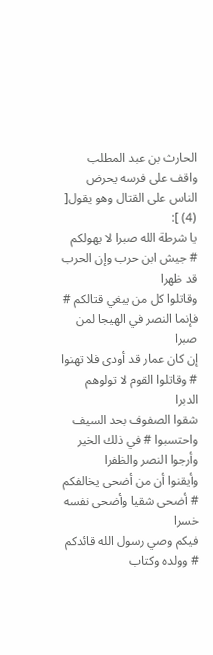الحارث بن عبد المطلب واقف على فرسه يحرض الناس على القتال وهو يقول[ (4) ]:
يا شرطة الله صبرا لا يهولكم # جيش ابن حرب وإن الحرب قد ظهرا
وقاتلوا كل من يبغي قتالكم # فإنما النصر في الهيجا لمن صبرا
إن كان عمار قد أودى فلا تهنوا # وقاتلوا القوم لا تولوهم الدبرا
شقوا الصفوف بحد السيف واحتسبوا # في ذلك الخير وأرجوا النصر والظفرا
وأيقنوا أن من أضحى يخالفكم # أضحى شقيا وأضحى نفسه خسرا
فيكم وصي رسول الله قائدكم # وولده وكتاب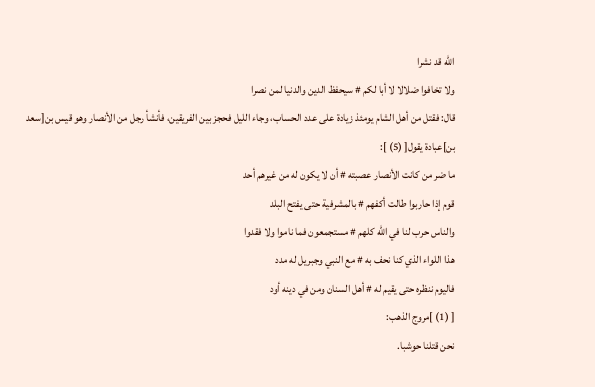الله قد نشرا
ولا تخافوا ضلالا لا أبا لكم # سيحفظ الدين والدنيا لمن نصرا
قال: فقتل من أهل الشام يومئذ زيادة على عدد الحساب، وجاء الليل فحجز بين الفريقين، فأنشأ رجل من الأنصار وهو قيس بن[سعد بن]عبادة يقول[ (5) ]:
ما ضر من كانت الأنصار عصبته # أن لا يكون له من غيرهم أحد
قوم إذا حاربوا طالت أكفهم # بالمشرفية حتى يفتح البلد
والناس حرب لنا في الله كلهم # مستجمعون فما ناموا ولا فقدوا
هذا اللواء الذي كنا نحف به # مع النبي وجبريل له مدد
فاليوم ننظره حتى يقيم له # أهل السنان ومن في دينه أود
[ (1) ]مروج الذهب:
نحن قتلنا حوشبا.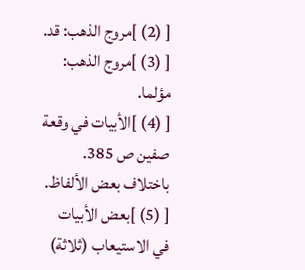[ (2) ]مروج الذهب: قد.
[ (3) ]مروج الذهب: مؤلما.
[ (4) ]الأبيات في وقعة صفين ص 385. باختلاف بعض الألفاظ.
[ (5) ]بعض الأبيات في الاستيعاب (ثلاثة)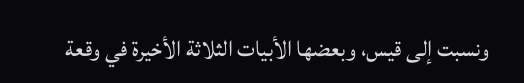ونسبت إلى قيس، وبعضها الأبيات الثلاثة الأخيرة في وقعة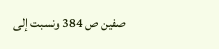صفين ص 384 ونسبت إلى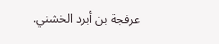عرفجة بن أبرد الخشني.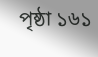পৃষ্ঠা ১৬১